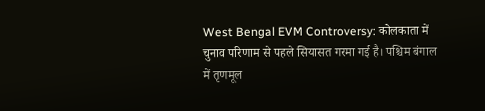West Bengal EVM Controversy: कोलकाता में चुनाव परिणाम से पहले सियासत गरमा गई है। पश्चिम बंगाल में तृणमूल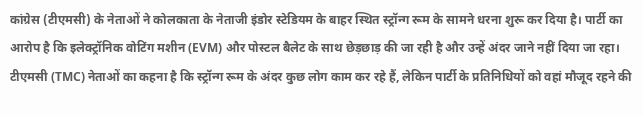कांग्रेस (टीएमसी) के नेताओं ने कोलकाता के नेताजी इंडोर स्टेडियम के बाहर स्थित स्ट्रॉन्ग रूम के सामने धरना शुरू कर दिया है। पार्टी का आरोप है कि इलेक्ट्रॉनिक वोटिंग मशीन (EVM) और पोस्टल बैलेट के साथ छेड़छाड़ की जा रही है और उन्हें अंदर जाने नहीं दिया जा रहा। टीएमसी (TMC) नेताओं का कहना है कि स्ट्रॉन्ग रूम के अंदर कुछ लोग काम कर रहे हैं, लेकिन पार्टी के प्रतिनिधियों को वहां मौजूद रहने की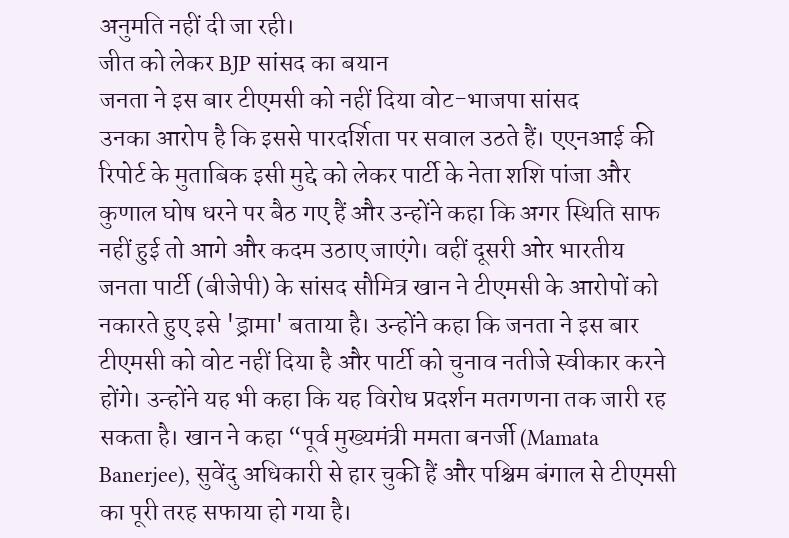अनुमति नहीं दी जा रही।
जीत को लेकर BJP सांसद का बयान
जनता ने इस बार टीएमसी को नहीं दिया वोट-भाजपा सांसद
उनका आरोप है कि इससे पारदर्शिता पर सवाल उठते हैं। एएनआई की रिपोर्ट के मुताबिक इसी मुद्दे को लेकर पार्टी के नेता शशि पांजा और कुणाल घोष धरने पर बैठ गए हैं और उन्होंने कहा कि अगर स्थिति साफ नहीं हुई तो आगे और कदम उठाए जाएंगे। वहीं दूसरी ओर भारतीय जनता पार्टी (बीजेपी) के सांसद सौमित्र खान ने टीएमसी के आरोपों को नकारते हुए इसे 'ड्रामा' बताया है। उन्होंने कहा कि जनता ने इस बार टीएमसी को वोट नहीं दिया है और पार्टी को चुनाव नतीजे स्वीकार करने होंगे। उन्होंने यह भी कहा कि यह विरोध प्रदर्शन मतगणना तक जारी रह सकता है। खान ने कहा “पूर्व मुख्यमंत्री ममता बनर्जी (Mamata Banerjee), सुवेंदु अधिकारी से हार चुकी हैं और पश्चिम बंगाल से टीएमसी का पूरी तरह सफाया हो गया है।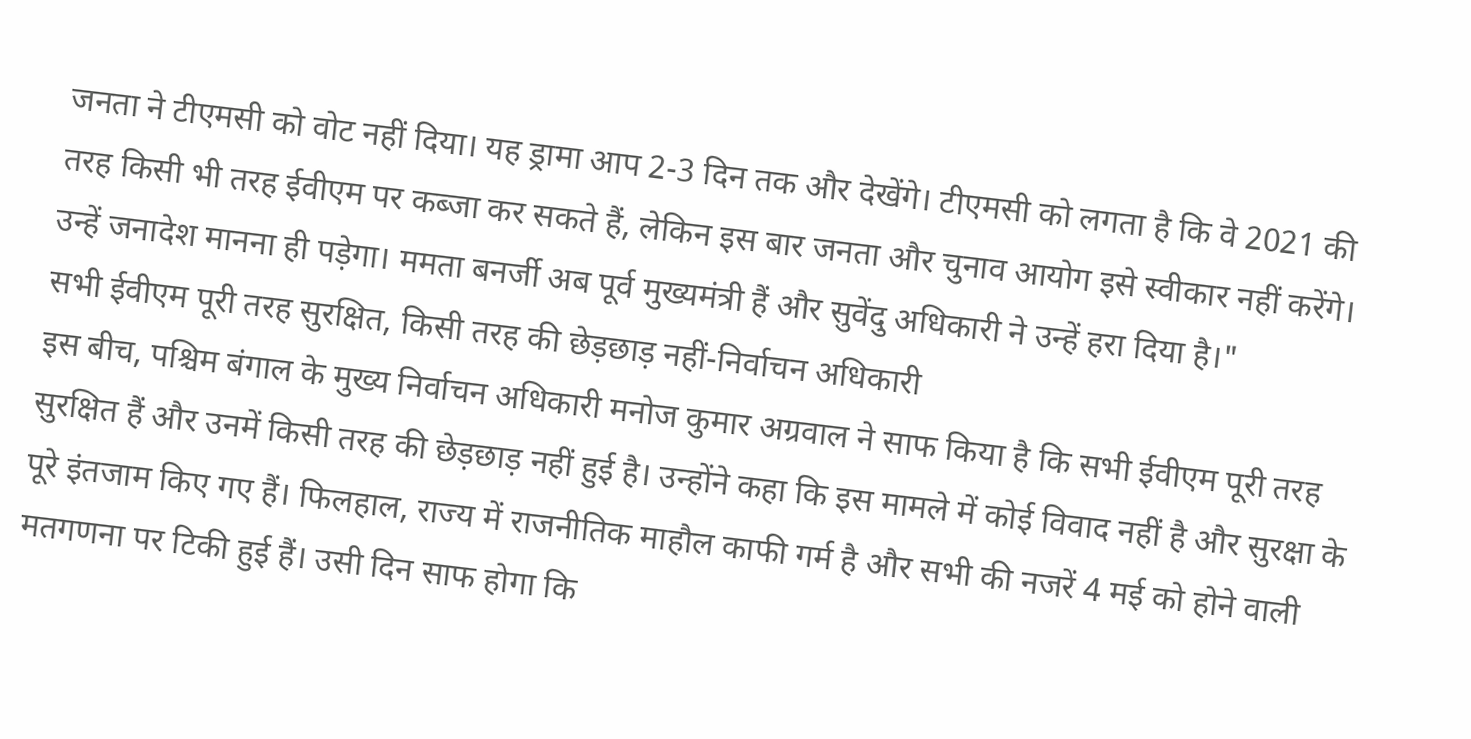जनता ने टीएमसी को वोट नहीं दिया। यह ड्रामा आप 2-3 दिन तक और देखेंगे। टीएमसी को लगता है कि वे 2021 की तरह किसी भी तरह ईवीएम पर कब्जा कर सकते हैं, लेकिन इस बार जनता और चुनाव आयोग इसे स्वीकार नहीं करेंगे। उन्हें जनादेश मानना ही पड़ेगा। ममता बनर्जी अब पूर्व मुख्यमंत्री हैं और सुवेंदु अधिकारी ने उन्हें हरा दिया है।"
सभी ईवीएम पूरी तरह सुरक्षित, किसी तरह की छेड़छाड़ नहीं-निर्वाचन अधिकारी
इस बीच, पश्चिम बंगाल के मुख्य निर्वाचन अधिकारी मनोज कुमार अग्रवाल ने साफ किया है कि सभी ईवीएम पूरी तरह सुरक्षित हैं और उनमें किसी तरह की छेड़छाड़ नहीं हुई है। उन्होंने कहा कि इस मामले में कोई विवाद नहीं है और सुरक्षा के पूरे इंतजाम किए गए हैं। फिलहाल, राज्य में राजनीतिक माहौल काफी गर्म है और सभी की नजरें 4 मई को होने वाली मतगणना पर टिकी हुई हैं। उसी दिन साफ होगा कि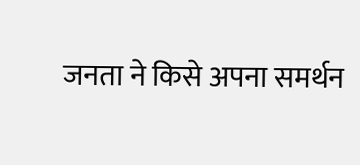जनता ने किसे अपना समर्थन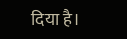दिया है।